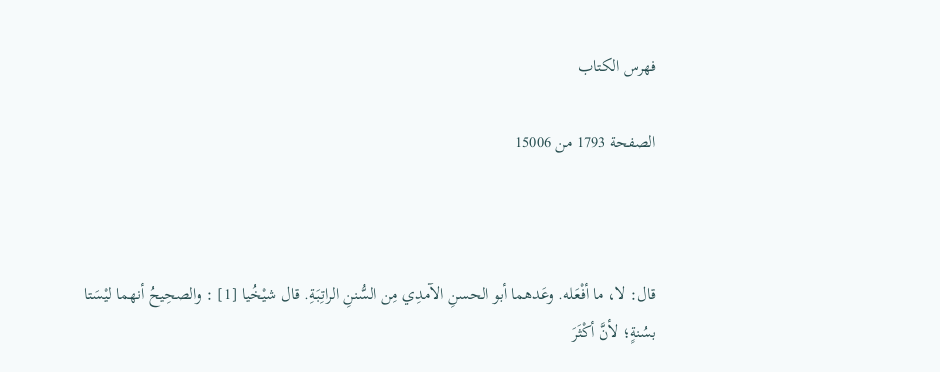فهرس الكتاب

الصفحة 1793 من 15006



قال: لا، ما أفْعَله. وعَدهما أبو الحسنِ الآمدِي مِن السُّننِ الراتِبَةِ. قال شيْخُيا [1] : والصحِيحُ أنهما ليْسَتا بسُنةٍ؛ لأنَّ أكْثَرَ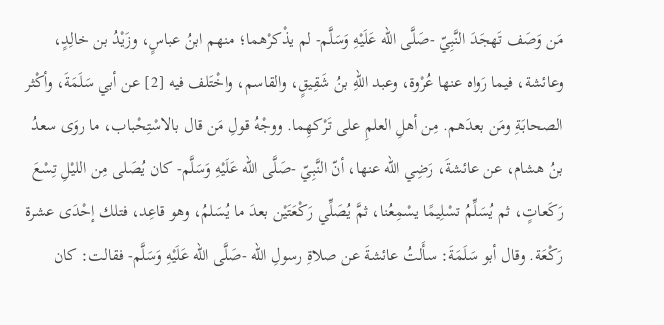مَن وَصَف تَهجَدَ النَّبِيّ -صَلَّى الله عَلَيْهِ وَسَلَّم- لم يذْكرْهما؛ منهم ابنُ عباسٍ، وزَيْدُ بن خالِدٍ، وعائشة، فيما رَواه عنها عُرْوة، وعبد اللهِ بنُ شَقِيقٍ، والقاسم، واخْتَلف فيه [2] عن أبي سَلَمَةَ، وأكْثر الصحابَةِ ومَن بعدَهم. مِن أهلِ العلمِ على تَرْكهِما. ووجْهُ قولِ مَن قال بالاسْتِحْباب، ما روَى سعدُ بنُ هشام، عن عائشةَ، رَضِي الله عنها، أنّ النَّبِيّ -صَلَّى الله عَلَيْهِ وَسَلَّم- كان يُصَلى مِن الليْلِ تِسْعَ رَكَعاتٍ، ثم يُسَلِّمُ تسْلِيمًا يسْمِعُنا، ثمَّ يُصَلِّي رَكْعَتَيْن بعدَ ما يُسَلمُ، وهو قاعِد، فتلك إحْدَى عشرة رَكْعَة. وقال أبو سَلَمَةَ: سأَلتُ عائشةَ عن صلاةِ رسولِ الله -صَلَّى الله عَلَيْهِ وَسَلَّم- فقالت: كان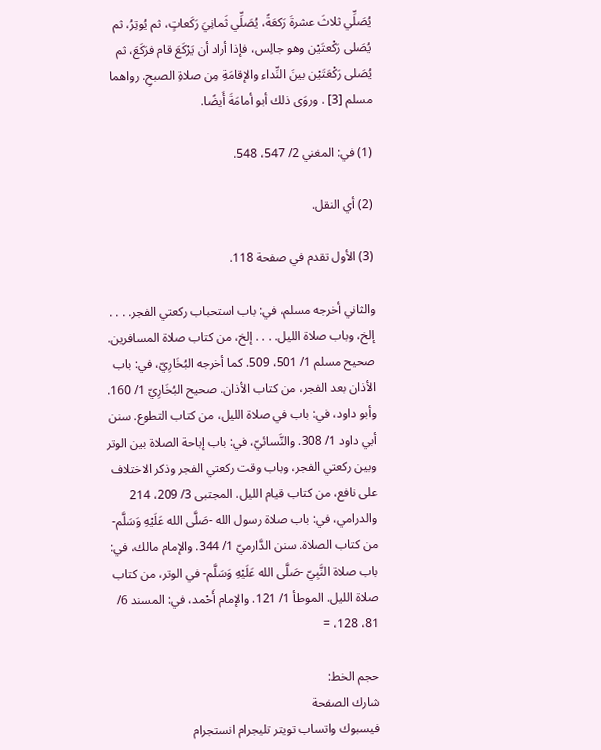يُصَلِّي ثلاثَ عشرةَ رَكعَةً، يُصَلِّي ثَمانِيَ رَكَعاتٍ، ثم يُوتِرُ، ثم يُصَلى رَكْعتَيْن وهو جالِس، فإذا أراد أن يَرْكَعَ قام فرَكَعَ، ثم يُصَلى رَكْعَتَيْن بينَ النِّداء والإقامَةِ مِن صلاةِ الصبحِ. رواهما مسلم [3] . وروَى ذلك أبو أمامَةَ أَيضًا.

(1) في: المغني 2/ 547، 548.

(2) أي النقل.

(3) الأول تقدم في صفحة 118.

والثاني أخرجه مسلم، في: باب استحباب ركعتي الفجر. . . . إلخ، وباب صلاة الليل. . . . إلخ، من كتاب صلاة المسافرين. صحيح مسلم 1/ 501، 509. كما أخرجه البُخَارِيّ، في: باب الأذان بعد الفجر، من كتاب الأذان. صحيح البُخَارِيّ 1/ 160. وأبو داود، في: باب في صلاة الليل، من كتاب التطوع. سنن أبي داود 1/ 308. والنَّسائيّ، في: باب إباحة الصلاة بين الوتر وبين ركعتي الفجر، وباب وقت ركعتي الفجر وذكر الاختلاف على نافع، من كتاب قيام الليل. المجتبى 3/ 209، 214 والدرامي، في: باب صلاة رسول الله -صَلَّى الله عَلَيْهِ وَسَلَّم- من كتاب الصلاة. سنن الدَّارميّ 1/ 344. والإمام مالك، في: باب صلاة النَّبِيّ -صَلَّى الله عَلَيْهِ وَسَلَّم- في الوتر، من كتاب صلاة الليل. الموطأ 1/ 121. والإمام أَحْمد، في: المسند 6/ 81، 128، =

حجم الخط:
شارك الصفحة
فيسبوك واتساب تويتر تليجرام انستجرام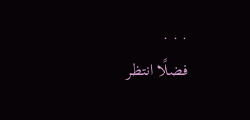. . .
فضلًا انتظر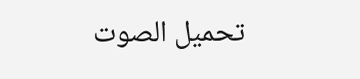تحميل الصوت